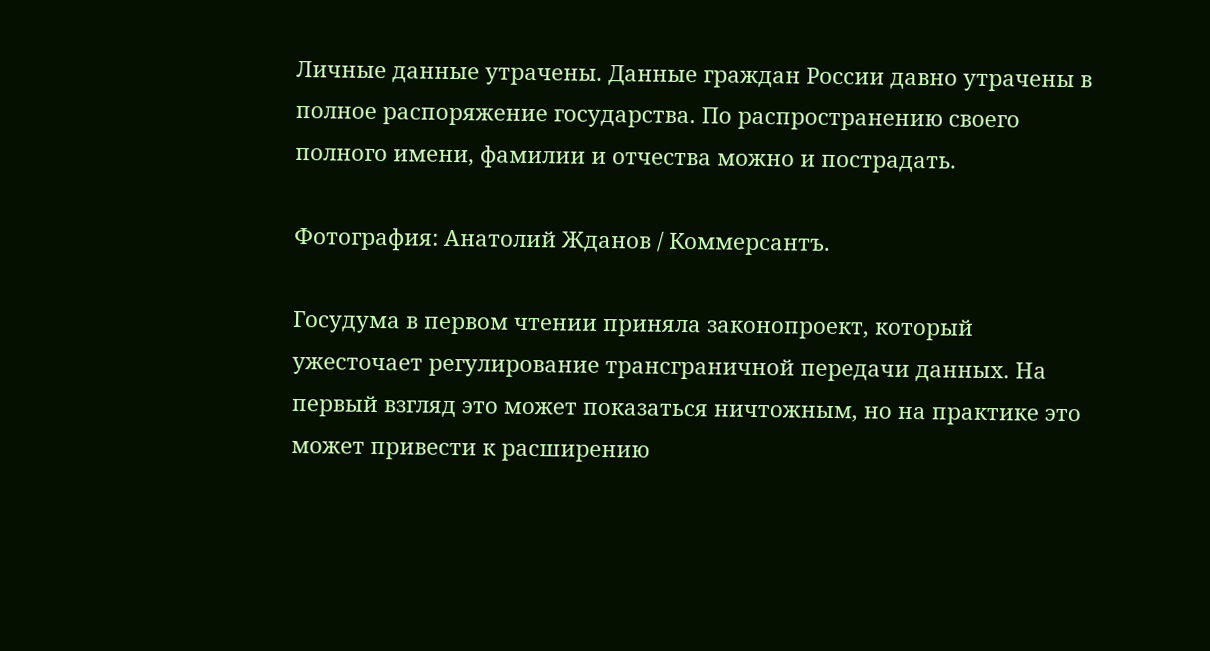Личные данные утрачены. Данные граждан России давно утрачены в полное распоряжение государства. По распространению своего полного имени, фамилии и отчества можно и пострадать.

Фотография: Анатолий Жданов / Коммерсантъ.

Госудума в первом чтении приняла законопроект, который ужесточает регулирование трансграничной передачи данных. На первый взгляд это может показаться ничтожным, но на практике это может привести к расширению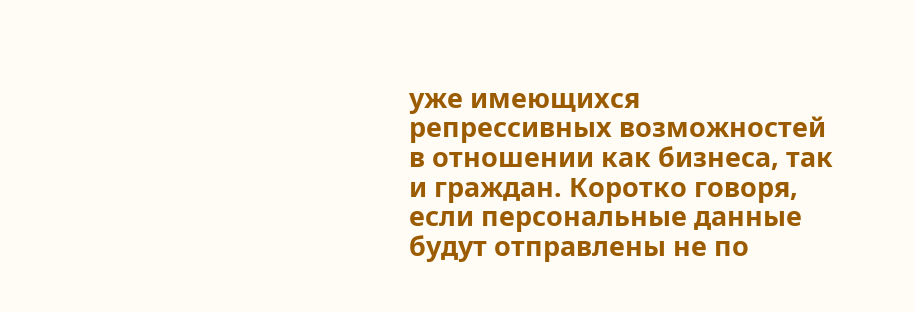уже имеющихся репрессивных возможностей в отношении как бизнеса, так и граждан. Коротко говоря, если персональные данные будут отправлены не по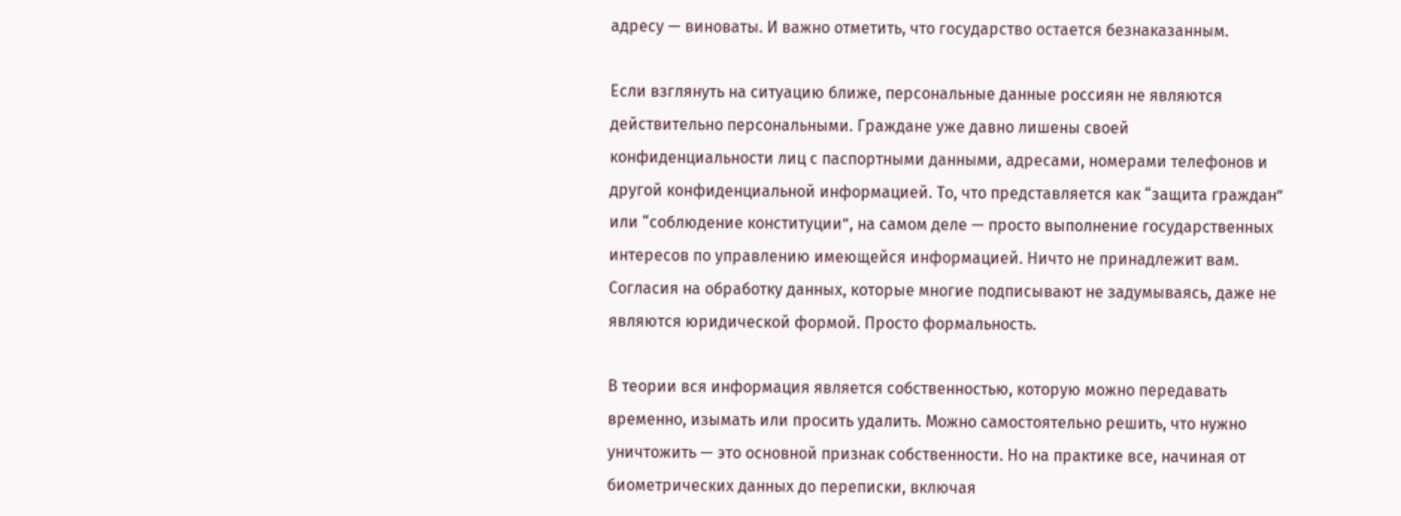адресу — виноваты. И важно отметить, что государство остается безнаказанным.

Если взглянуть на ситуацию ближе, персональные данные россиян не являются действительно персональными. Граждане уже давно лишены своей конфиденциальности лиц с паспортными данными, адресами, номерами телефонов и другой конфиденциальной информацией. То, что представляется как “защита граждан” или “соблюдение конституции”, на самом деле — просто выполнение государственных интересов по управлению имеющейся информацией. Ничто не принадлежит вам. Согласия на обработку данных, которые многие подписывают не задумываясь, даже не являются юридической формой. Просто формальность.

В теории вся информация является собственностью, которую можно передавать временно, изымать или просить удалить. Можно самостоятельно решить, что нужно уничтожить — это основной признак собственности. Но на практике все, начиная от биометрических данных до переписки, включая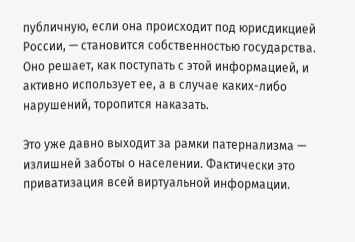публичную, если она происходит под юрисдикцией России, — становится собственностью государства. Оно решает, как поступать с этой информацией, и активно использует ее, а в случае каких-либо нарушений, торопится наказать.

Это уже давно выходит за рамки патернализма — излишней заботы о населении. Фактически это приватизация всей виртуальной информации.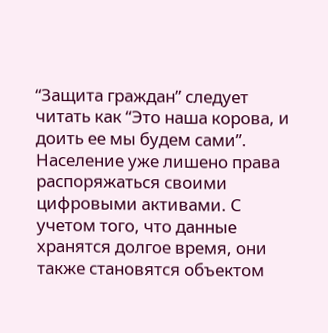“Защита граждан” следует читать как “Это наша корова, и доить ее мы будем сами”. Население уже лишено права распоряжаться своими цифровыми активами. С учетом того, что данные хранятся долгое время, они также становятся объектом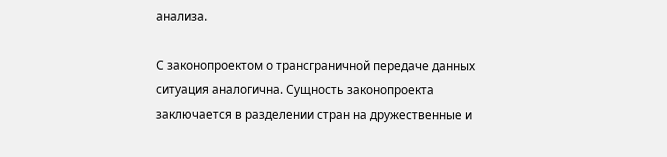анализа.

С законопроектом о трансграничной передаче данных ситуация аналогична. Сущность законопроекта заключается в разделении стран на дружественные и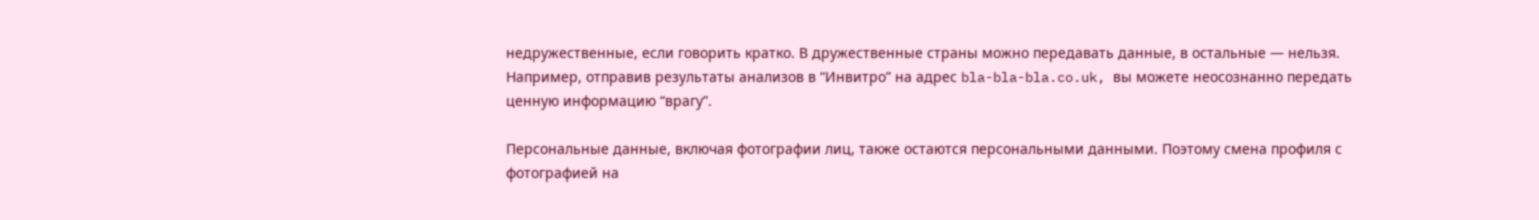недружественные, если говорить кратко. В дружественные страны можно передавать данные, в остальные — нельзя. Например, отправив результаты анализов в “Инвитро” на адрес bla-bla-bla.co.uk, вы можете неосознанно передать ценную информацию “врагу”.

Персональные данные, включая фотографии лиц, также остаются персональными данными. Поэтому смена профиля с фотографией на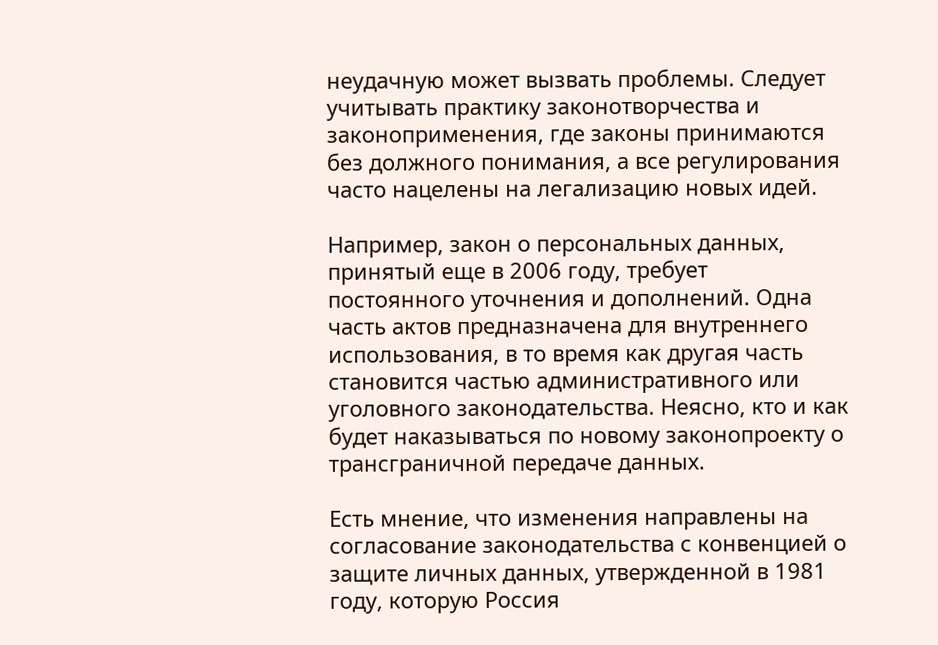неудачную может вызвать проблемы. Следует учитывать практику законотворчества и законоприменения, где законы принимаются без должного понимания, а все регулирования часто нацелены на легализацию новых идей.

Например, закон о персональных данных, принятый еще в 2006 году, требует постоянного уточнения и дополнений. Одна часть актов предназначена для внутреннего использования, в то время как другая часть становится частью административного или уголовного законодательства. Неясно, кто и как будет наказываться по новому законопроекту о трансграничной передаче данных.

Есть мнение, что изменения направлены на согласование законодательства с конвенцией о защите личных данных, утвержденной в 1981 году, которую Россия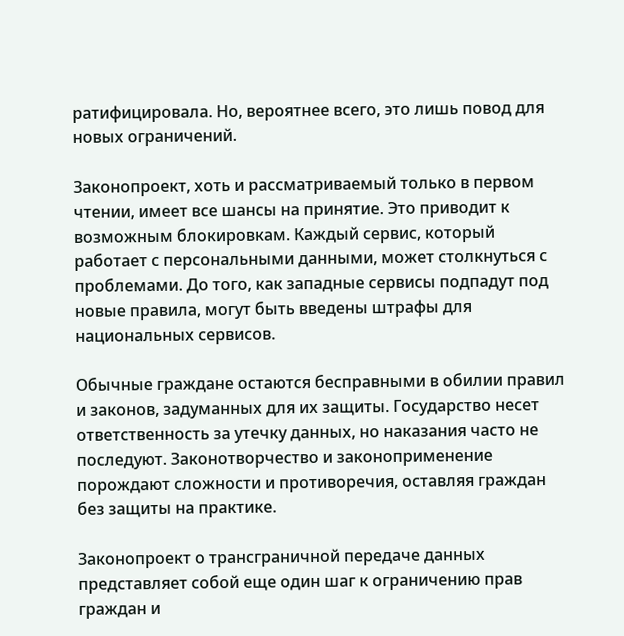ратифицировала. Но, вероятнее всего, это лишь повод для новых ограничений.

Законопроект, хоть и рассматриваемый только в первом чтении, имеет все шансы на принятие. Это приводит к возможным блокировкам. Каждый сервис, который работает с персональными данными, может столкнуться с проблемами. До того, как западные сервисы подпадут под новые правила, могут быть введены штрафы для национальных сервисов.

Обычные граждане остаются бесправными в обилии правил и законов, задуманных для их защиты. Государство несет ответственность за утечку данных, но наказания часто не последуют. Законотворчество и законоприменение порождают сложности и противоречия, оставляя граждан без защиты на практике.

Законопроект о трансграничной передаче данных представляет собой еще один шаг к ограничению прав граждан и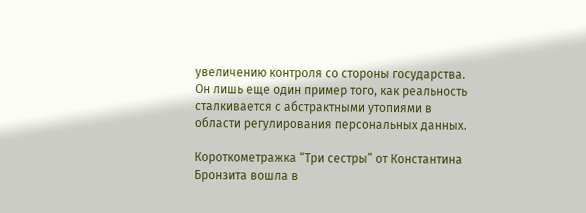увеличению контроля со стороны государства. Он лишь еще один пример того, как реальность сталкивается с абстрактными утопиями в области регулирования персональных данных.

Короткометражка “Три сестры” от Константина Бронзита вошла в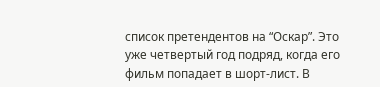список претендентов на “Оскар”. Это уже четвертый год подряд, когда его фильм попадает в шорт-лист. В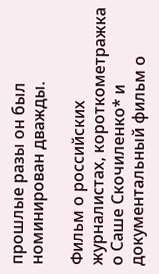прошлые разы он был номинирован дважды.

Фильм о российских журналистах, короткометражка о Саше Скочиленко* и документальный фильм о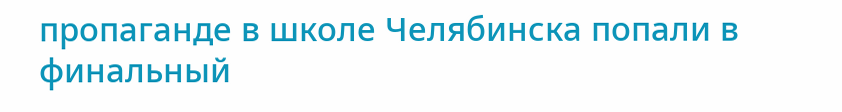пропаганде в школе Челябинска попали в финальный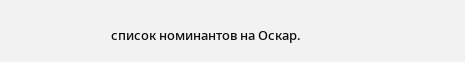список номинантов на Оскар.